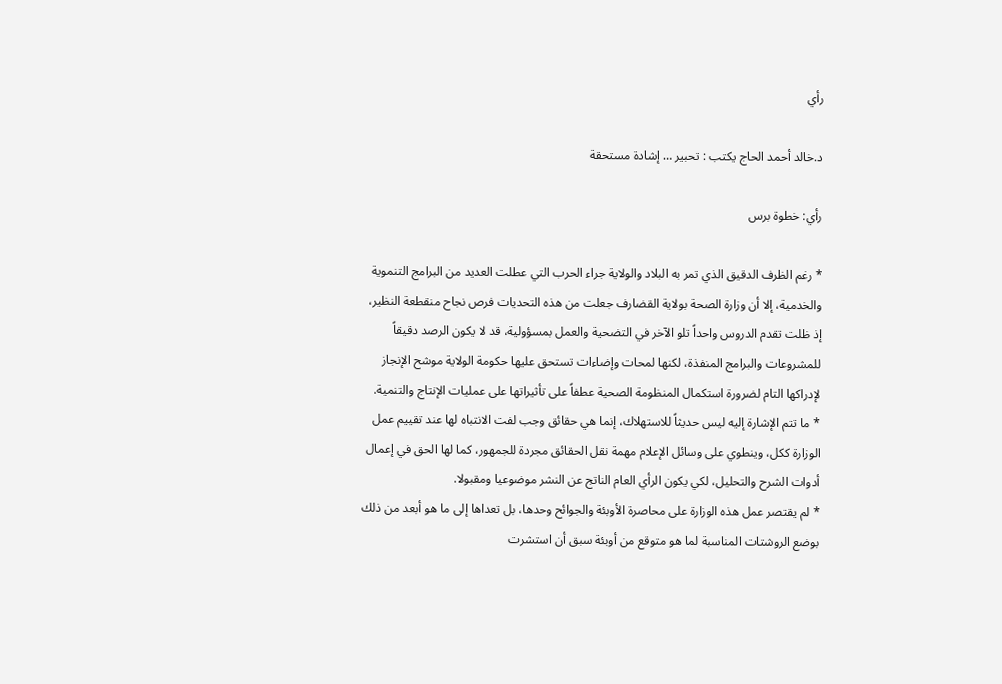رأي

د.خالد أحمد الحاج يكتب : تحبير … إشادة مستحقة

رأي: خطوة برس

* رغم الظرف الدقيق الذي تمر به البلاد والولاية جراء الحرب التي عطلت العديد من البرامج التنموية والخدمية، إلا أن وزارة الصحة بولاية القضارف جعلت من هذه التحديات فرص نجاح منقطعة النظير، إذ ظلت تقدم الدروس واحداً تلو الآخر في التضحية والعمل بمسؤولية، قد لا يكون الرصد دقيقاً للمشروعات والبرامج المنفذة، لكنها لمحات وإضاءات تستحق عليها حكومة الولاية موشح الإنجاز لإدراكها التام لضرورة استكمال المنظومة الصحية عطفاً على تأثيراتها على عمليات الإنتاج والتنمية.
* ما تتم الإشارة إليه ليس حديثاً للاستهلاك، إنما هي حقائق وجب لفت الانتباه لها عند تقييم عمل الوزارة ككل، وينطوي على وسائل الإعلام مهمة نقل الحقائق مجردة للجمهور، كما لها الحق في إعمال أدوات الشرح والتحليل، لكي يكون الرأي العام الناتج عن النشر موضوعيا ومقبولا.
* لم يقتصر عمل هذه الوزارة على محاصرة الأوبئة والجوائح وحدها، بل تعداها إلى ما هو أبعد من ذلك بوضع الروشتات المناسبة لما هو متوقع من أوبئة سبق أن استشرت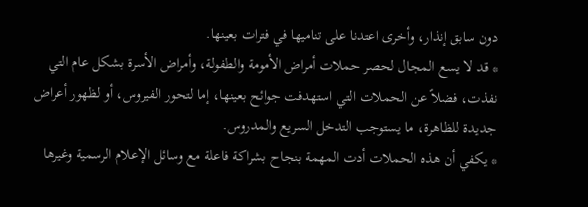دون سابق إنذار، وأخرى اعتدنا على تناميها في فترات بعينها.
* قد لا يسع المجال لحصر حملات أمراض الأمومة والطفولة، وأمراض الأسرة بشكل عام التي نفذت، فضلاً عن الحملات التي استهدفت جوائح بعينها، إما لتحور الفيروس، أو لظهور أعراض جديدة للظاهرة، ما يستوجب التدخل السريع والمدروس.
* يكفي أن هذه الحملات أدت المهمة بنجاح بشراكة فاعلة مع وسائل الإعلام الرسمية وغيرها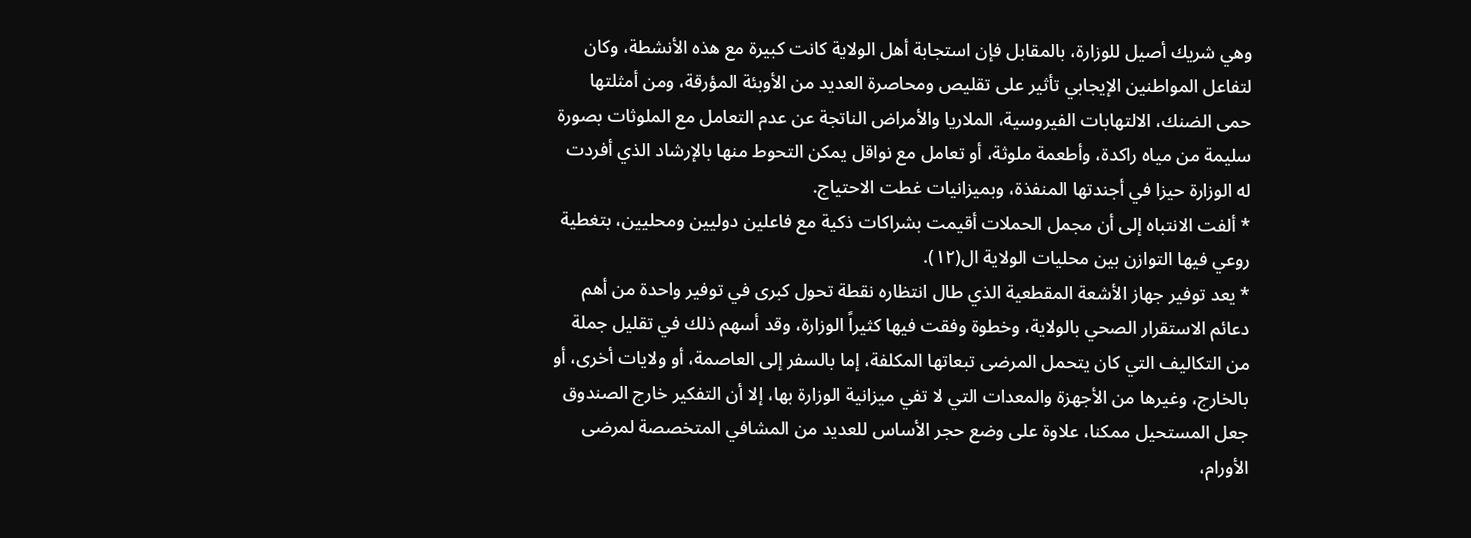وهي شريك أصيل للوزارة، بالمقابل فإن استجابة أهل الولاية كانت كبيرة مع هذه الأنشطة، وكان لتفاعل المواطنين الإيجابي تأثير على تقليص ومحاصرة العديد من الأوبئة المؤرقة، ومن أمثلتها حمى الضنك، الالتهابات الفيروسية، الملاريا والأمراض الناتجة عن عدم التعامل مع الملوثات بصورة سليمة من مياه راكدة، وأطعمة ملوثة، أو تعامل مع نواقل يمكن التحوط منها بالإرشاد الذي أفردت له الوزارة حيزا في أجندتها المنفذة، وبميزانيات غطت الاحتياج.
* ألفت الانتباه إلى أن مجمل الحملات أقيمت بشراكات ذكية مع فاعلين دوليين ومحليين، بتغطية روعي فيها التوازن بين محليات الولاية ال(١٢).
* يعد توفير جهاز الأشعة المقطعية الذي طال انتظاره نقطة تحول كبرى في توفير واحدة من أهم دعائم الاستقرار الصحي بالولاية، وخطوة وفقت فيها كثيراً الوزارة، وقد أسهم ذلك في تقليل جملة من التكاليف التي كان يتحمل المرضى تبعاتها المكلفة، إما بالسفر إلى العاصمة، أو ولايات أخرى، أو بالخارج، وغيرها من الأجهزة والمعدات التي لا تفي ميزانية الوزارة بها، إلا أن التفكير خارج الصندوق جعل المستحيل ممكنا، علاوة على وضع حجر الأساس للعديد من المشافي المتخصصة لمرضى الأورام،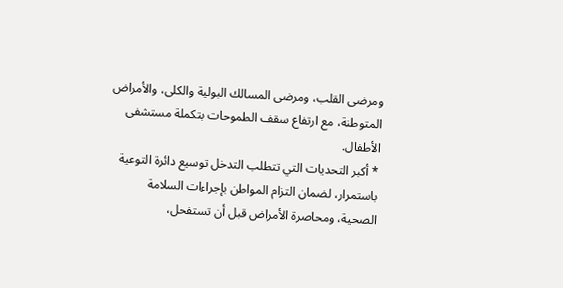ومرضى القلب، ومرضى المسالك البولية والكلى، والأمراض المتوطنة، مع ارتفاع سقف الطموحات بتكملة مستشفى الأطفال.
* أكبر التحديات التي تتطلب التدخل توسيع دائرة التوعية باستمرار، لضمان التزام المواطن بإجراءات السلامة الصحية، ومحاصرة الأمراض قبل أن تستفحل،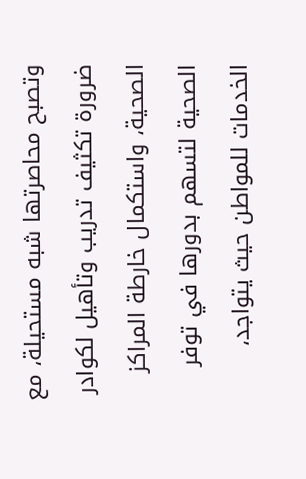وتصبح محاصرتها شبه مستحيلة، مع ضرورة تكثيف تدريب وتأهيل لكوادر الصحية، واستكمال خارطة المراكز الصحية لتسهم بدورها في توفر الخدمات للمواطن حيث يتواجد،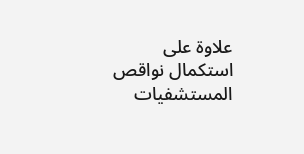علاوة على استكمال نواقص المستشفيات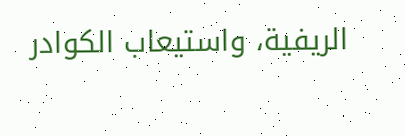الريفية، واستيعاب الكوادر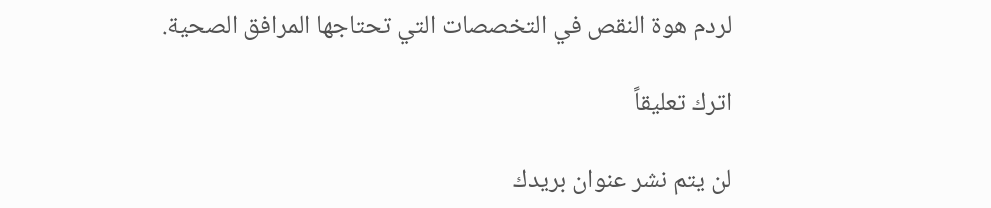لردم هوة النقص في التخصصات التي تحتاجها المرافق الصحية.

اترك تعليقاً

لن يتم نشر عنوان بريدك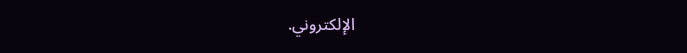الإلكتروني.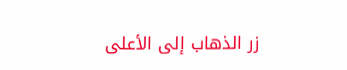زر الذهاب إلى الأعلى